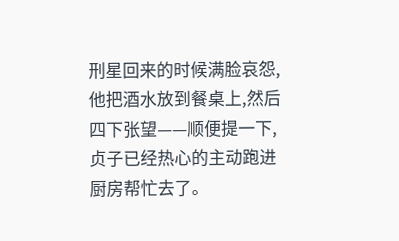刑星回来的时候满脸哀怨,他把酒水放到餐桌上,然后四下张望——顺便提一下,贞子已经热心的主动跑进厨房帮忙去了。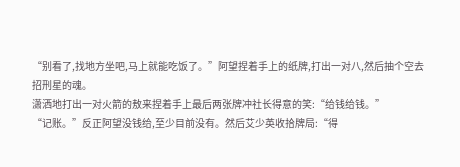“别看了,找地方坐吧,马上就能吃饭了。”阿望捏着手上的纸牌,打出一对八,然后抽个空去招刑星的魂。
潇洒地打出一对火箭的敖来捏着手上最后两张牌冲社长得意的笑:“给钱给钱。”
“记账。”反正阿望没钱给,至少目前没有。然后艾少英收拾牌局:“得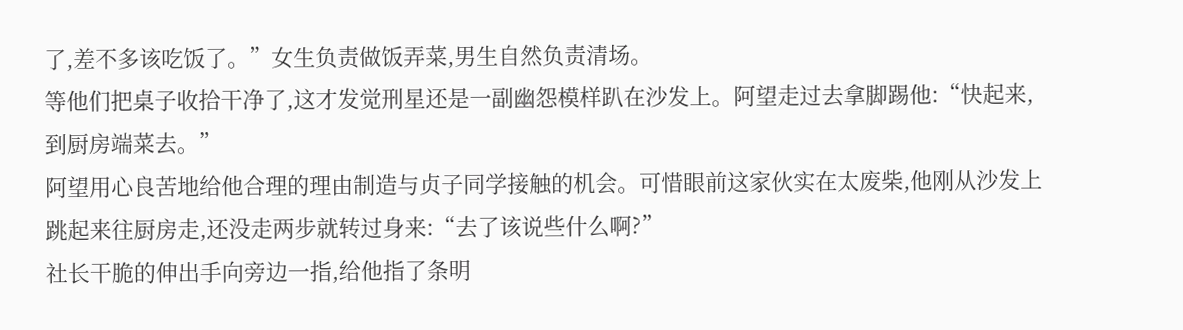了,差不多该吃饭了。”女生负责做饭弄菜,男生自然负责清场。
等他们把桌子收拾干净了,这才发觉刑星还是一副幽怨模样趴在沙发上。阿望走过去拿脚踢他:“快起来,到厨房端菜去。”
阿望用心良苦地给他合理的理由制造与贞子同学接触的机会。可惜眼前这家伙实在太废柴,他刚从沙发上跳起来往厨房走,还没走两步就转过身来:“去了该说些什么啊?”
社长干脆的伸出手向旁边一指,给他指了条明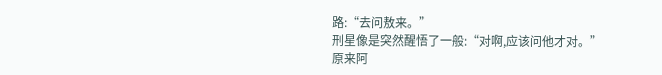路:“去问敖来。”
刑星像是突然醒悟了一般:“对啊,应该问他才对。”
原来阿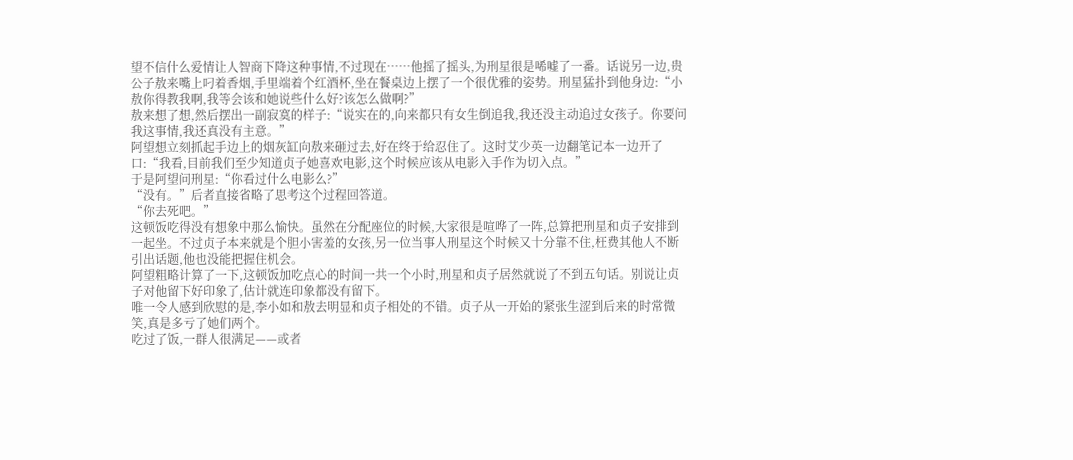望不信什么爱情让人智商下降这种事情,不过现在……他摇了摇头,为刑星很是唏嘘了一番。话说另一边,贵公子敖来嘴上叼着香烟,手里端着个红酒杯,坐在餐桌边上摆了一个很优雅的姿势。刑星猛扑到他身边:“小敖你得教我啊,我等会该和她说些什么好?该怎么做啊?”
敖来想了想,然后摆出一副寂寞的样子:“说实在的,向来都只有女生倒追我,我还没主动追过女孩子。你要问我这事情,我还真没有主意。”
阿望想立刻抓起手边上的烟灰缸向敖来砸过去,好在终于给忍住了。这时艾少英一边翻笔记本一边开了口:“我看,目前我们至少知道贞子她喜欢电影,这个时候应该从电影入手作为切入点。”
于是阿望问刑星:“你看过什么电影么?”
“没有。”后者直接省略了思考这个过程回答道。
“你去死吧。”
这顿饭吃得没有想象中那么愉快。虽然在分配座位的时候,大家很是喧哗了一阵,总算把刑星和贞子安排到一起坐。不过贞子本来就是个胆小害羞的女孩,另一位当事人刑星这个时候又十分靠不住,枉费其他人不断引出话题,他也没能把握住机会。
阿望粗略计算了一下,这顿饭加吃点心的时间一共一个小时,刑星和贞子居然就说了不到五句话。别说让贞子对他留下好印象了,估计就连印象都没有留下。
唯一令人感到欣慰的是,李小如和敖去明显和贞子相处的不错。贞子从一开始的紧张生涩到后来的时常微笑,真是多亏了她们两个。
吃过了饭,一群人很满足——或者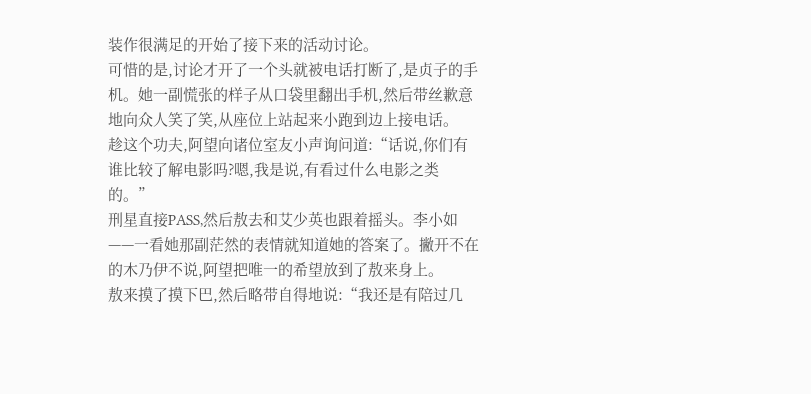装作很满足的开始了接下来的活动讨论。
可惜的是,讨论才开了一个头就被电话打断了,是贞子的手机。她一副慌张的样子从口袋里翻出手机,然后带丝歉意地向众人笑了笑,从座位上站起来小跑到边上接电话。
趁这个功夫,阿望向诸位室友小声询问道:“话说,你们有谁比较了解电影吗?嗯,我是说,有看过什么电影之类的。”
刑星直接PASS,然后敖去和艾少英也跟着摇头。李小如——一看她那副茫然的表情就知道她的答案了。撇开不在的木乃伊不说,阿望把唯一的希望放到了敖来身上。
敖来摸了摸下巴,然后略带自得地说:“我还是有陪过几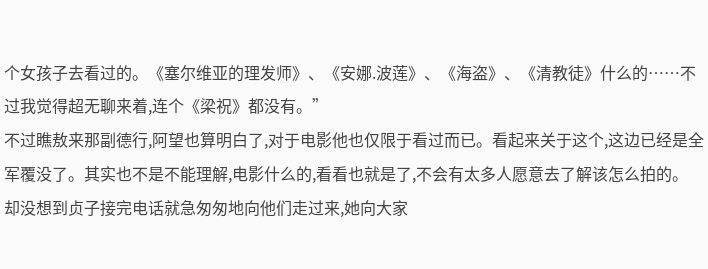个女孩子去看过的。《塞尔维亚的理发师》、《安娜.波莲》、《海盗》、《清教徒》什么的……不过我觉得超无聊来着,连个《梁祝》都没有。”
不过瞧敖来那副德行,阿望也算明白了,对于电影他也仅限于看过而已。看起来关于这个,这边已经是全军覆没了。其实也不是不能理解,电影什么的,看看也就是了,不会有太多人愿意去了解该怎么拍的。
却没想到贞子接完电话就急匆匆地向他们走过来,她向大家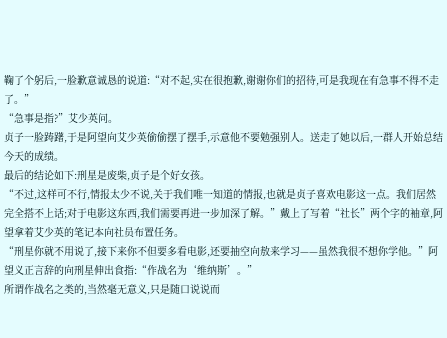鞠了个躬后,一脸歉意诚恳的说道:“对不起,实在很抱歉,谢谢你们的招待,可是我现在有急事不得不走了。”
“急事是指?”艾少英问。
贞子一脸踌躇,于是阿望向艾少英偷偷摆了摆手,示意他不要勉强别人。送走了她以后,一群人开始总结今天的成绩。
最后的结论如下:刑星是废柴,贞子是个好女孩。
“不过,这样可不行,情报太少不说,关于我们唯一知道的情报,也就是贞子喜欢电影这一点。我们居然完全搭不上话;对于电影这东西,我们需要再进一步加深了解。”戴上了写着“社长”两个字的袖章,阿望拿着艾少英的笔记本向社员布置任务。
“刑星你就不用说了,接下来你不但要多看电影,还要抽空向敖来学习——虽然我很不想你学他。”阿望义正言辞的向刑星伸出食指:“作战名为‘维纳斯’。”
所谓作战名之类的,当然毫无意义,只是随口说说而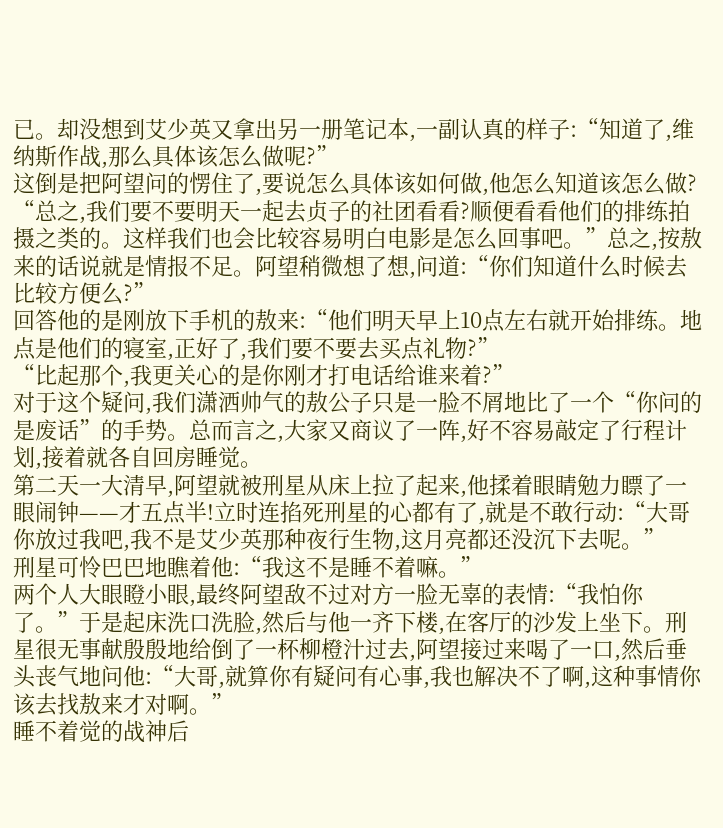已。却没想到艾少英又拿出另一册笔记本,一副认真的样子:“知道了,维纳斯作战,那么具体该怎么做呢?”
这倒是把阿望问的愣住了,要说怎么具体该如何做,他怎么知道该怎么做?
“总之,我们要不要明天一起去贞子的社团看看?顺便看看他们的排练拍摄之类的。这样我们也会比较容易明白电影是怎么回事吧。”总之,按敖来的话说就是情报不足。阿望稍微想了想,问道:“你们知道什么时候去比较方便么?”
回答他的是刚放下手机的敖来:“他们明天早上10点左右就开始排练。地点是他们的寝室,正好了,我们要不要去买点礼物?”
“比起那个,我更关心的是你刚才打电话给谁来着?”
对于这个疑问,我们潇洒帅气的敖公子只是一脸不屑地比了一个“你问的是废话”的手势。总而言之,大家又商议了一阵,好不容易敲定了行程计划,接着就各自回房睡觉。
第二天一大清早,阿望就被刑星从床上拉了起来,他揉着眼睛勉力瞟了一眼闹钟——才五点半!立时连掐死刑星的心都有了,就是不敢行动:“大哥你放过我吧,我不是艾少英那种夜行生物,这月亮都还没沉下去呢。”
刑星可怜巴巴地瞧着他:“我这不是睡不着嘛。”
两个人大眼瞪小眼,最终阿望敌不过对方一脸无辜的表情:“我怕你了。”于是起床洗口洗脸,然后与他一齐下楼,在客厅的沙发上坐下。刑星很无事献殷殷地给倒了一杯柳橙汁过去,阿望接过来喝了一口,然后垂头丧气地问他:“大哥,就算你有疑问有心事,我也解决不了啊,这种事情你该去找敖来才对啊。”
睡不着觉的战神后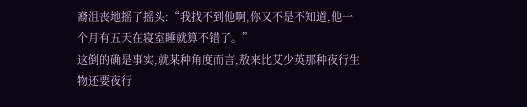裔沮丧地摇了摇头:“我找不到他啊,你又不是不知道,他一个月有五天在寝室睡就算不错了。”
这倒的确是事实,就某种角度而言,敖来比艾少英那种夜行生物还要夜行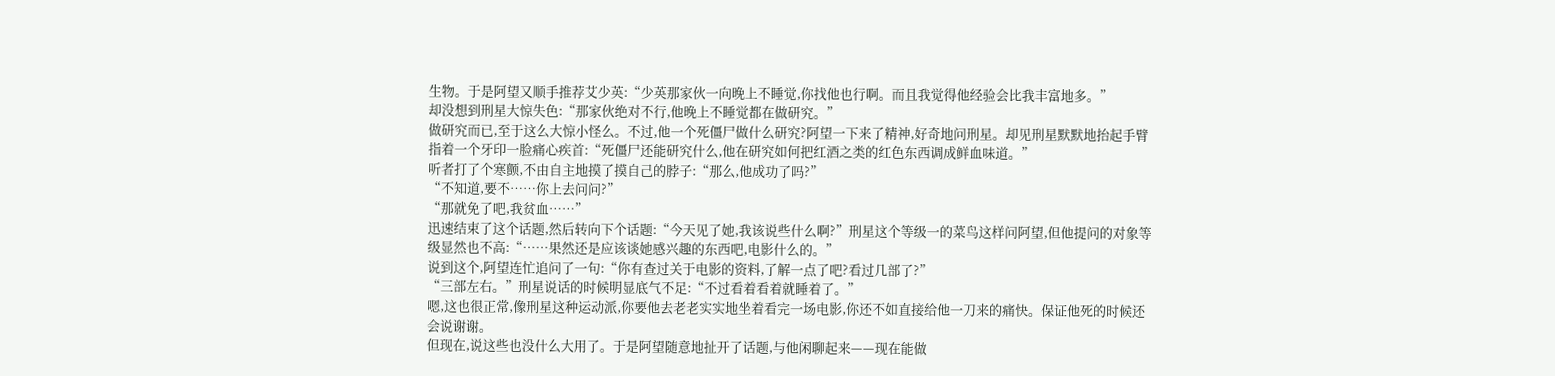生物。于是阿望又顺手推荐艾少英:“少英那家伙一向晚上不睡觉,你找他也行啊。而且我觉得他经验会比我丰富地多。”
却没想到刑星大惊失色:“那家伙绝对不行,他晚上不睡觉都在做研究。”
做研究而已,至于这么大惊小怪么。不过,他一个死僵尸做什么研究?阿望一下来了精神,好奇地问刑星。却见刑星默默地抬起手臂指着一个牙印一脸痛心疾首:“死僵尸还能研究什么,他在研究如何把红酒之类的红色东西调成鲜血味道。”
听者打了个寒颤,不由自主地摸了摸自己的脖子:“那么,他成功了吗?”
“不知道,要不……你上去问问?”
“那就免了吧,我贫血……”
迅速结束了这个话题,然后转向下个话题:“今天见了她,我该说些什么啊?”刑星这个等级一的菜鸟这样问阿望,但他提问的对象等级显然也不高:“……果然还是应该谈她感兴趣的东西吧,电影什么的。”
说到这个,阿望连忙追问了一句:“你有查过关于电影的资料,了解一点了吧?看过几部了?”
“三部左右。”刑星说话的时候明显底气不足:“不过看着看着就睡着了。”
嗯,这也很正常,像刑星这种运动派,你要他去老老实实地坐着看完一场电影,你还不如直接给他一刀来的痛快。保证他死的时候还会说谢谢。
但现在,说这些也没什么大用了。于是阿望随意地扯开了话题,与他闲聊起来——现在能做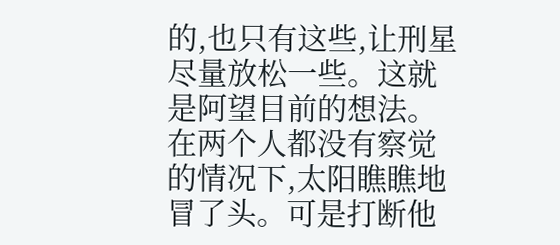的,也只有这些,让刑星尽量放松一些。这就是阿望目前的想法。
在两个人都没有察觉的情况下,太阳瞧瞧地冒了头。可是打断他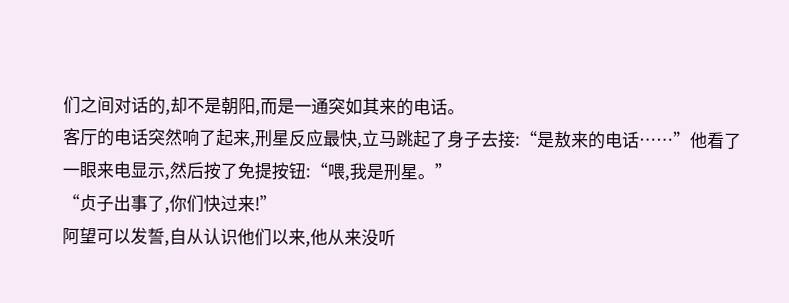们之间对话的,却不是朝阳,而是一通突如其来的电话。
客厅的电话突然响了起来,刑星反应最快,立马跳起了身子去接:“是敖来的电话……”他看了一眼来电显示,然后按了免提按钮:“喂,我是刑星。”
“贞子出事了,你们快过来!”
阿望可以发誓,自从认识他们以来,他从来没听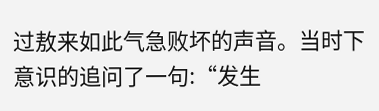过敖来如此气急败坏的声音。当时下意识的追问了一句:“发生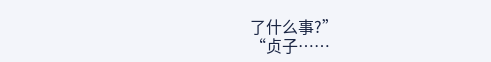了什么事?”
“贞子……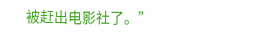被赶出电影社了。”